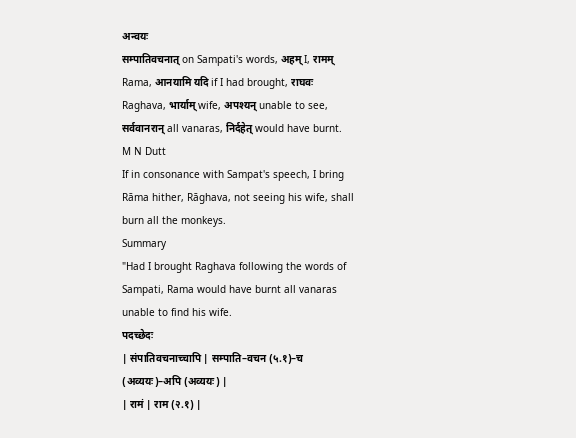अन्वयः
सम्पातिवचनात् on Sampati's words, अहम् I, रामम् Rama, आनयामि यदि if I had brought, राघवः Raghava, भार्याम् wife, अपश्यन् unable to see, सर्ववानरान् all vanaras, निर्दहेत् would have burnt.
M N Dutt
If in consonance with Sampat's speech, I bring Rāma hither, Rāghava, not seeing his wife, shall burn all the monkeys.
Summary
"Had I brought Raghava following the words of Sampati, Rama would have burnt all vanaras unable to find his wife.
पदच्छेदः
| संपातिवचनाच्चापि | सम्पाति–वचन (५.१)–च (अव्ययः)–अपि (अव्ययः) |
| रामं | राम (२.१) |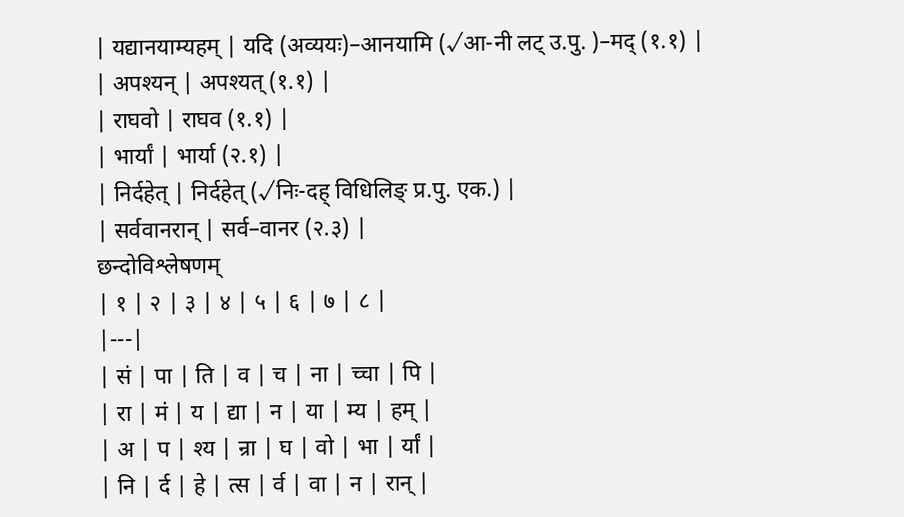| यद्यानयाम्यहम् | यदि (अव्ययः)–आनयामि (√आ-नी लट् उ.पु. )–मद् (१.१) |
| अपश्यन् | अपश्यत् (१.१) |
| राघवो | राघव (१.१) |
| भार्यां | भार्या (२.१) |
| निर्दहेत् | निर्दहेत् (√निः-दह् विधिलिङ् प्र.पु. एक.) |
| सर्ववानरान् | सर्व–वानर (२.३) |
छन्दोविश्लेषणम्
| १ | २ | ३ | ४ | ५ | ६ | ७ | ८ |
|---|
| सं | पा | ति | व | च | ना | च्चा | पि |
| रा | मं | य | द्या | न | या | म्य | हम् |
| अ | प | श्य | न्रा | घ | वो | भा | र्यां |
| नि | र्द | हे | त्स | र्व | वा | न | रान् |